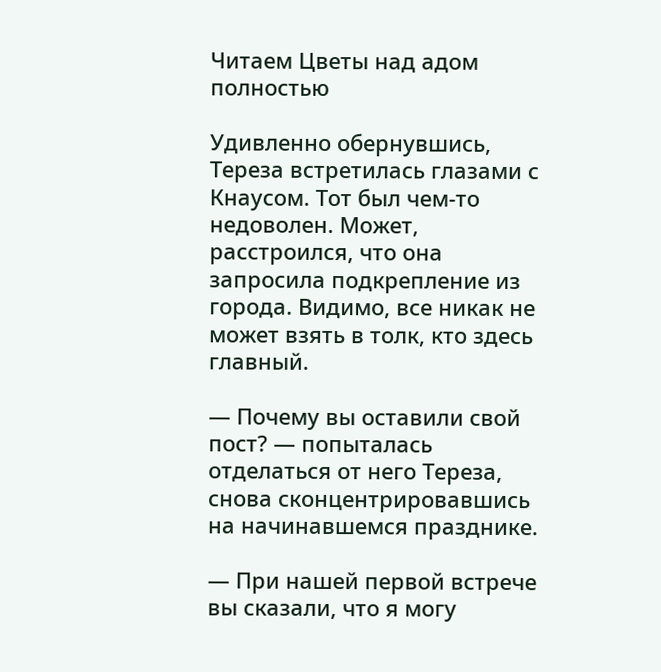Читаем Цветы над адом полностью

Удивленно обернувшись, Тереза встретилась глазами с Кнаусом. Тот был чем-то недоволен. Может, расстроился, что она запросила подкрепление из города. Видимо, все никак не может взять в толк, кто здесь главный.

— Почему вы оставили свой пост? — попыталась отделаться от него Тереза, снова сконцентрировавшись на начинавшемся празднике.

— При нашей первой встрече вы сказали, что я могу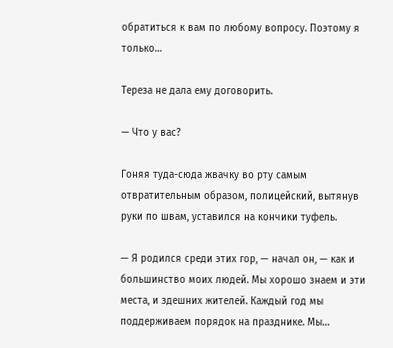обратиться к вам по любому вопросу. Поэтому я только…

Тереза не дала ему договорить.

— Что у вас?

Гоняя туда-сюда жвачку во рту самым отвратительным образом, полицейский, вытянув руки по швам, уставился на кончики туфель.

— Я родился среди этих гор, — начал он, — как и большинство моих людей. Мы хорошо знаем и эти места, и здешних жителей. Каждый год мы поддерживаем порядок на празднике. Мы…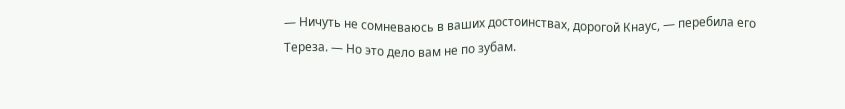— Ничуть не сомневаюсь в ваших достоинствах, дорогой Кнаус, — перебила его Тереза. — Но это дело вам не по зубам.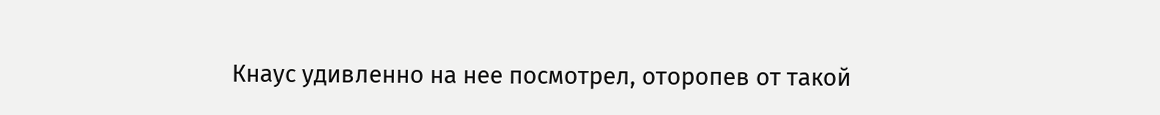Кнаус удивленно на нее посмотрел, оторопев от такой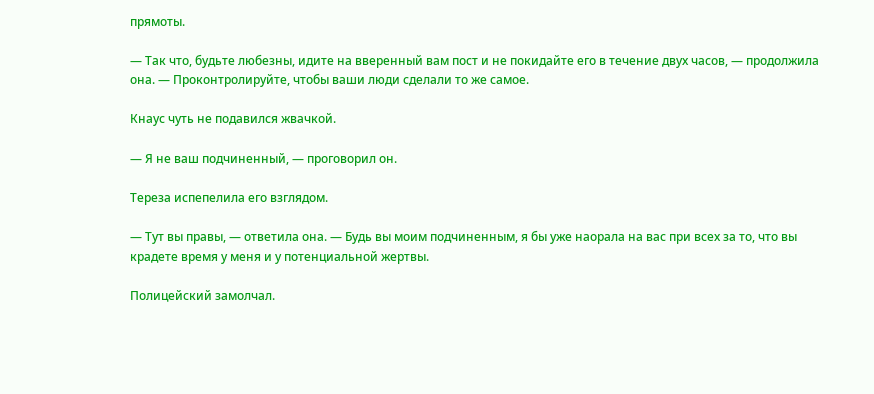прямоты.

— Так что, будьте любезны, идите на вверенный вам пост и не покидайте его в течение двух часов, — продолжила она. — Проконтролируйте, чтобы ваши люди сделали то же самое.

Кнаус чуть не подавился жвачкой.

— Я не ваш подчиненный, — проговорил он.

Тереза испепелила его взглядом.

— Тут вы правы, — ответила она. — Будь вы моим подчиненным, я бы уже наорала на вас при всех за то, что вы крадете время у меня и у потенциальной жертвы.

Полицейский замолчал.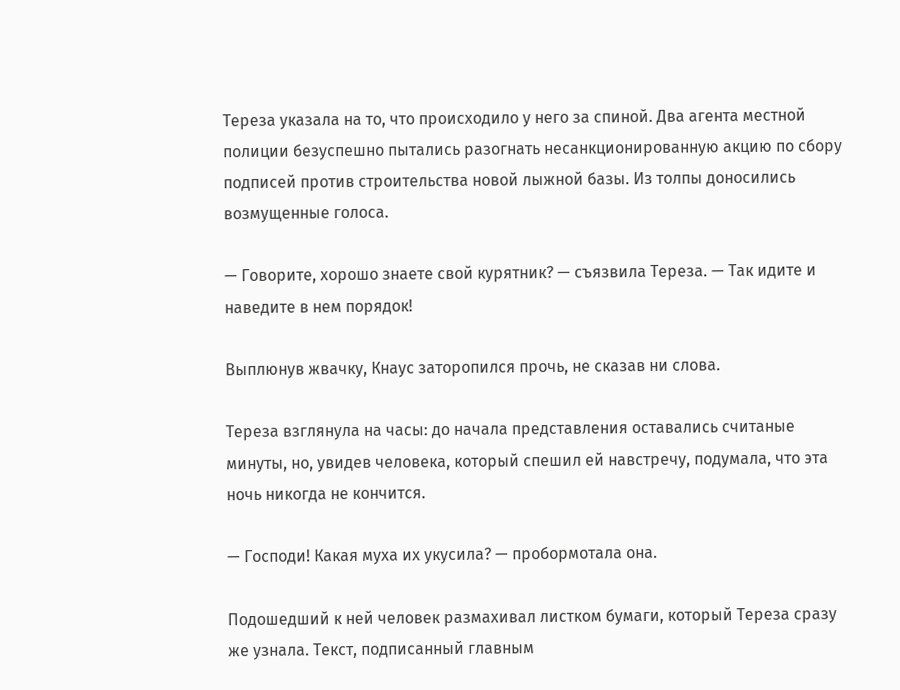Тереза указала на то, что происходило у него за спиной. Два агента местной полиции безуспешно пытались разогнать несанкционированную акцию по сбору подписей против строительства новой лыжной базы. Из толпы доносились возмущенные голоса.

— Говорите, хорошо знаете свой курятник? — съязвила Тереза. — Так идите и наведите в нем порядок!

Выплюнув жвачку, Кнаус заторопился прочь, не сказав ни слова.

Тереза взглянула на часы: до начала представления оставались считаные минуты, но, увидев человека, который спешил ей навстречу, подумала, что эта ночь никогда не кончится.

— Господи! Какая муха их укусила? — пробормотала она.

Подошедший к ней человек размахивал листком бумаги, который Тереза сразу же узнала. Текст, подписанный главным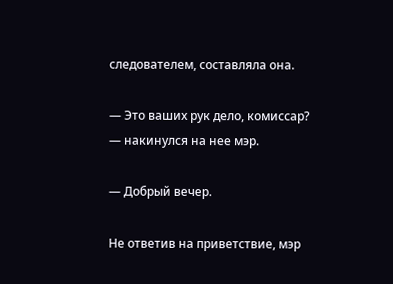следователем, составляла она.

— Это ваших рук дело, комиссар? — накинулся на нее мэр.

— Добрый вечер.

Не ответив на приветствие, мэр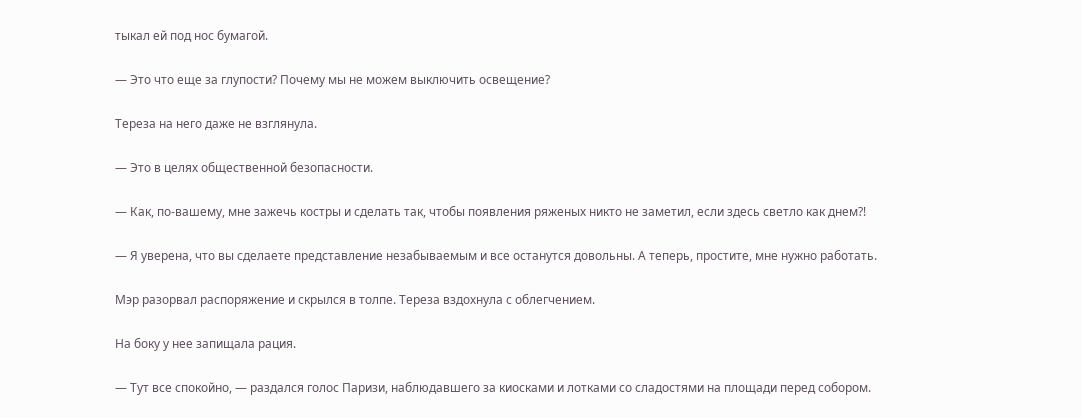тыкал ей под нос бумагой.

— Это что еще за глупости? Почему мы не можем выключить освещение?

Тереза на него даже не взглянула.

— Это в целях общественной безопасности.

— Как, по-вашему, мне зажечь костры и сделать так, чтобы появления ряженых никто не заметил, если здесь светло как днем?!

— Я уверена, что вы сделаете представление незабываемым и все останутся довольны. А теперь, простите, мне нужно работать.

Мэр разорвал распоряжение и скрылся в толпе. Тереза вздохнула с облегчением.

На боку у нее запищала рация.

— Тут все спокойно, — раздался голос Паризи, наблюдавшего за киосками и лотками со сладостями на площади перед собором.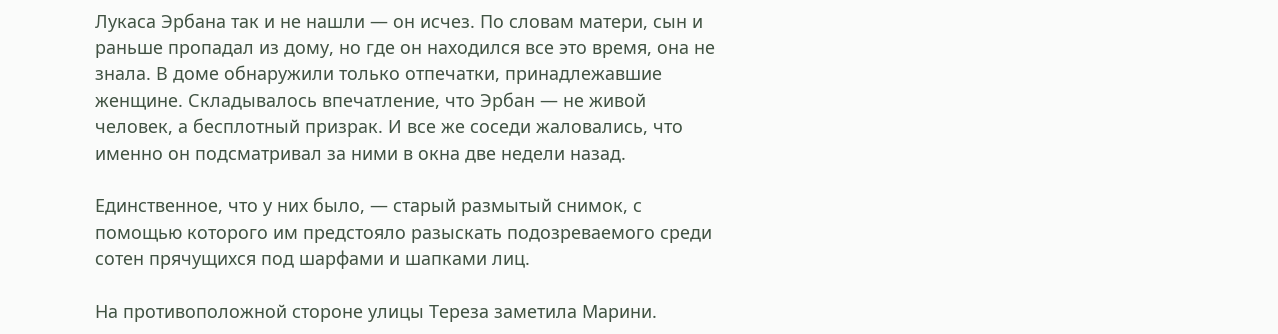Лукаса Эрбана так и не нашли — он исчез. По словам матери, сын и раньше пропадал из дому, но где он находился все это время, она не знала. В доме обнаружили только отпечатки, принадлежавшие женщине. Складывалось впечатление, что Эрбан — не живой человек, а бесплотный призрак. И все же соседи жаловались, что именно он подсматривал за ними в окна две недели назад.

Единственное, что у них было, — старый размытый снимок, с помощью которого им предстояло разыскать подозреваемого среди сотен прячущихся под шарфами и шапками лиц.

На противоположной стороне улицы Тереза заметила Марини.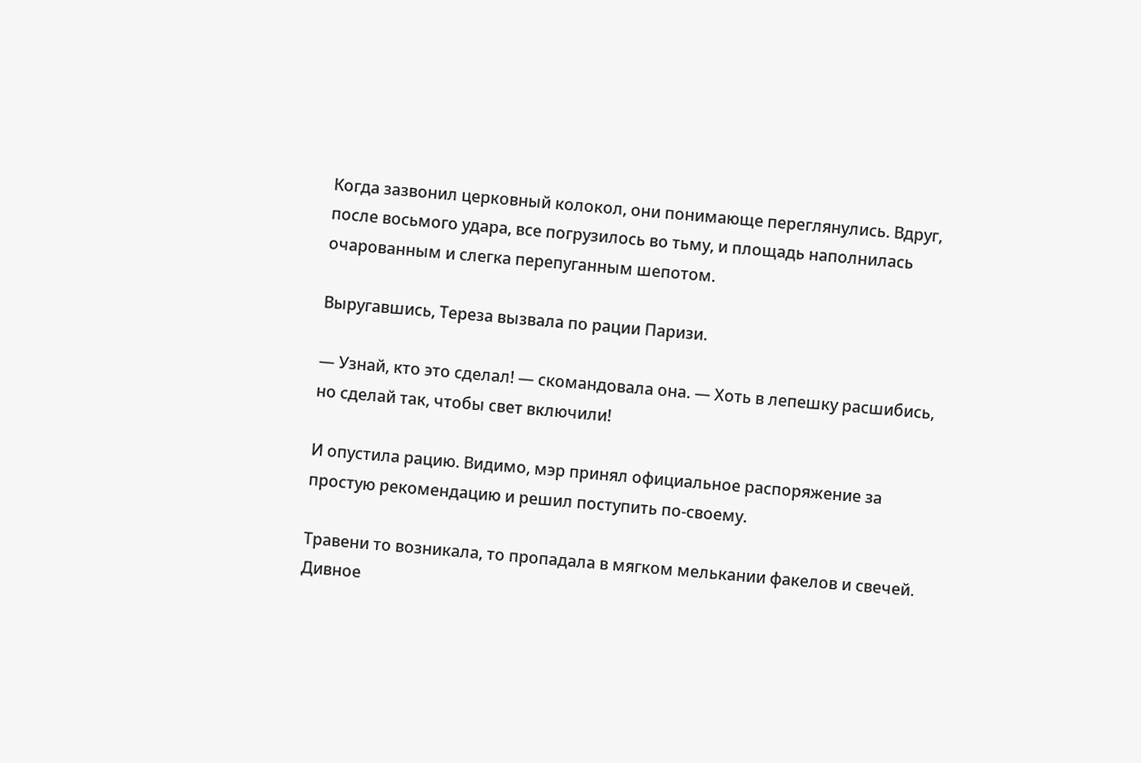Когда зазвонил церковный колокол, они понимающе переглянулись. Вдруг, после восьмого удара, все погрузилось во тьму, и площадь наполнилась очарованным и слегка перепуганным шепотом.

Выругавшись, Тереза вызвала по рации Паризи.

— Узнай, кто это сделал! — скомандовала она. — Хоть в лепешку расшибись, но сделай так, чтобы свет включили!

И опустила рацию. Видимо, мэр принял официальное распоряжение за простую рекомендацию и решил поступить по-своему.

Травени то возникала, то пропадала в мягком мелькании факелов и свечей. Дивное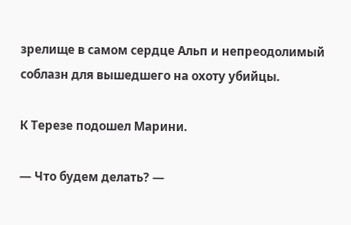зрелище в самом сердце Альп и непреодолимый соблазн для вышедшего на охоту убийцы.

К Терезе подошел Марини.

— Что будем делать? —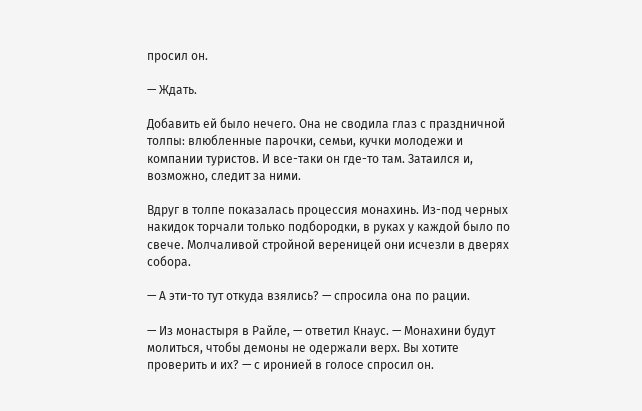просил он.

— Ждать.

Добавить ей было нечего. Она не сводила глаз с праздничной толпы: влюбленные парочки, семьи, кучки молодежи и компании туристов. И все-таки он где-то там. Затаился и, возможно, следит за ними.

Вдруг в толпе показалась процессия монахинь. Из-под черных накидок торчали только подбородки, в руках у каждой было по свече. Молчаливой стройной вереницей они исчезли в дверях собора.

— А эти-то тут откуда взялись? — спросила она по рации.

— Из монастыря в Райле, — ответил Кнаус. — Монахини будут молиться, чтобы демоны не одержали верх. Вы хотите проверить и их? — с иронией в голосе спросил он.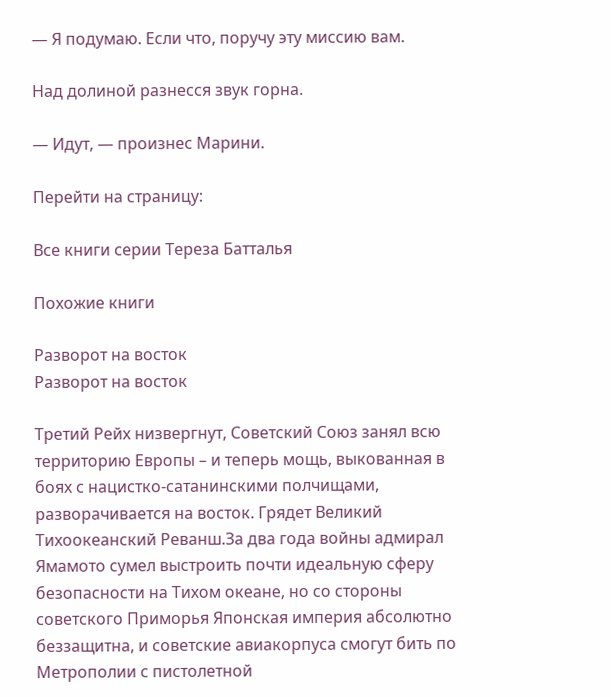— Я подумаю. Если что, поручу эту миссию вам.

Над долиной разнесся звук горна.

— Идут, — произнес Марини.

Перейти на страницу:

Все книги серии Тереза Батталья

Похожие книги

Разворот на восток
Разворот на восток

Третий Рейх низвергнут, Советский Союз занял всю территорию Европы – и теперь мощь, выкованная в боях с нацистко-сатанинскими полчищами, разворачивается на восток. Грядет Великий Тихоокеанский Реванш.За два года войны адмирал Ямамото сумел выстроить почти идеальную сферу безопасности на Тихом океане, но со стороны советского Приморья Японская империя абсолютно беззащитна, и советские авиакорпуса смогут бить по Метрополии с пистолетной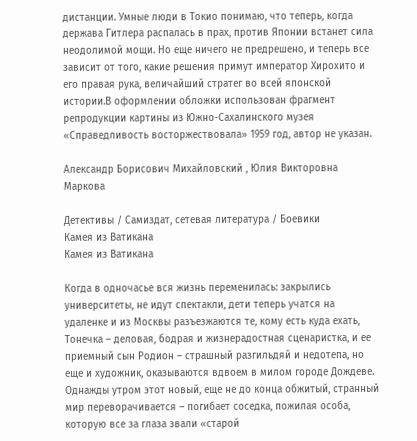дистанции. Умные люди в Токио понимаю, что теперь, когда держава Гитлера распалась в прах, против Японии встанет сила неодолимой мощи. Но еще ничего не предрешено, и теперь все зависит от того, какие решения примут император Хирохито и его правая рука, величайший стратег во всей японской истории.В оформлении обложки использован фрагмент репродукции картины из Южно-Сахалинского музея «Справедливость восторжествовала» 1959 год, автор не указан.

Александр Борисович Михайловский , Юлия Викторовна Маркова

Детективы / Самиздат, сетевая литература / Боевики
Камея из Ватикана
Камея из Ватикана

Когда в одночасье вся жизнь переменилась: закрылись университеты, не идут спектакли, дети теперь учатся на удаленке и из Москвы разъезжаются те, кому есть куда ехать, Тонечка – деловая, бодрая и жизнерадостная сценаристка, и ее приемный сын Родион – страшный разгильдяй и недотепа, но еще и художник, оказываются вдвоем в милом городе Дождеве. Однажды утром этот новый, еще не до конца обжитый, странный мир переворачивается – погибает соседка, пожилая особа, которую все за глаза звали «старой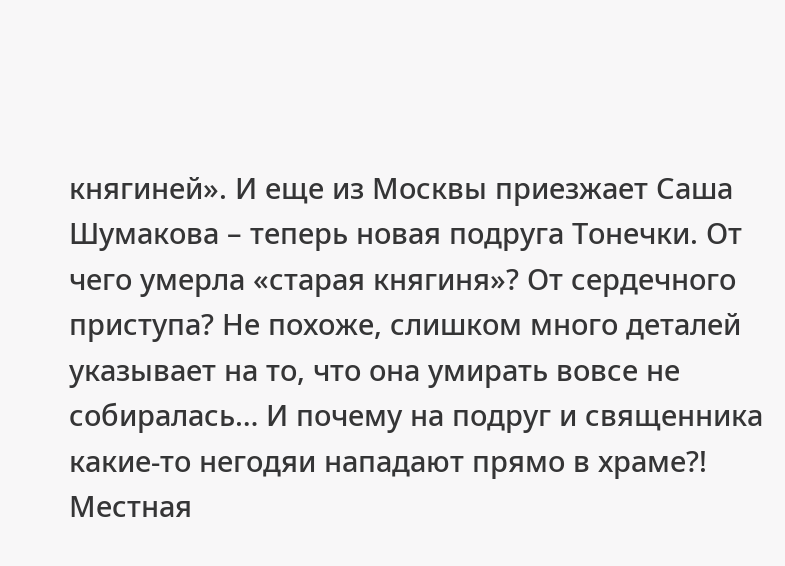княгиней». И еще из Москвы приезжает Саша Шумакова – теперь новая подруга Тонечки. От чего умерла «старая княгиня»? От сердечного приступа? Не похоже, слишком много деталей указывает на то, что она умирать вовсе не собиралась… И почему на подруг и священника какие-то негодяи нападают прямо в храме?! Местная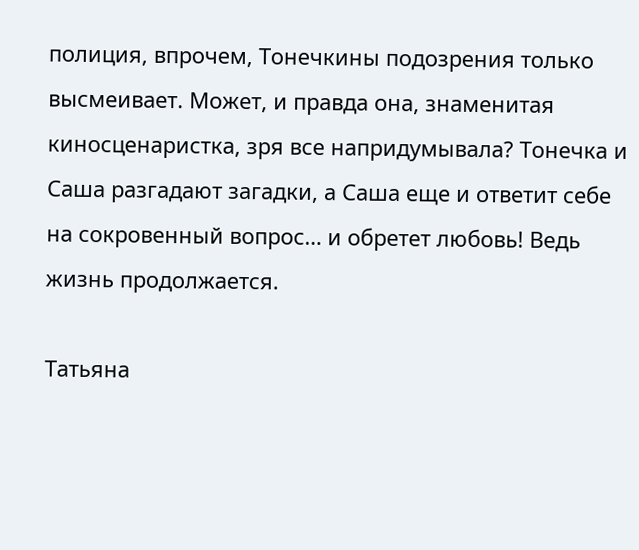полиция, впрочем, Тонечкины подозрения только высмеивает. Может, и правда она, знаменитая киносценаристка, зря все напридумывала? Тонечка и Саша разгадают загадки, а Саша еще и ответит себе на сокровенный вопрос… и обретет любовь! Ведь жизнь продолжается.

Татьяна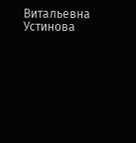Витальевна Устинова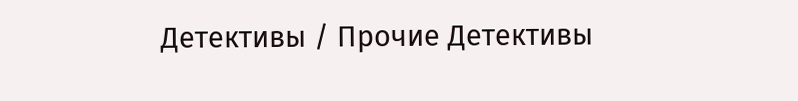Детективы / Прочие Детективы